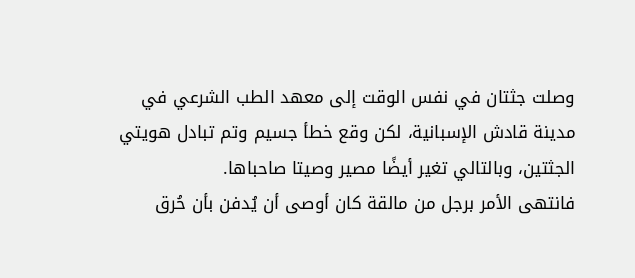وصلت جثتان في نفس الوقت إلى معهد الطب الشرعي في مدينة قادش الإسبانية، لكن وقع خطأ جسيم وتم تبادل هويتي الجثتين، وبالتالي تغير أيضًا مصير وصيتا صاحباها.
فانتهى الأمر برجل من مالقة كان أوصى أن يُدفن بأن حُرق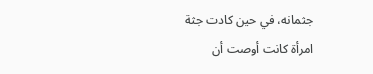جثمانه، في حين كادت جثة امرأة كانت أوصت أن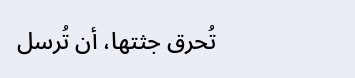تُحرق جثتها، أن تُرسل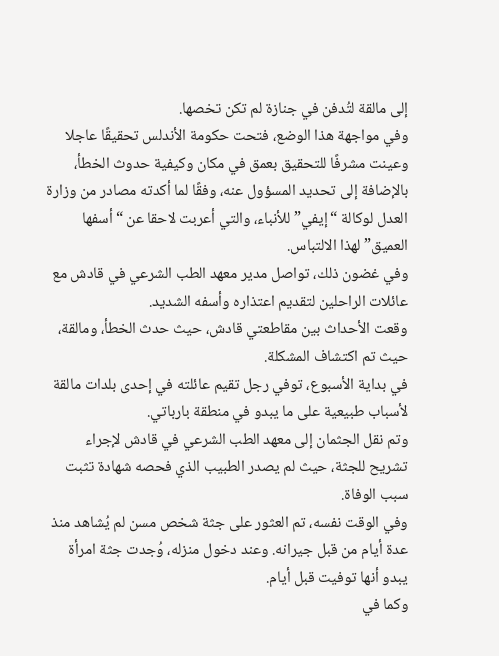إلى مالقة لتُدفن في جنازة لم تكن تخصها.
وفي مواجهة هذا الوضع، فتحت حكومة الأندلس تحقيقًا عاجلا وعينت مشرفًا للتحقيق بعمق في مكان وكيفية حدوث الخطأ، بالإضافة إلى تحديد المسؤول عنه، وفقًا لما أكدته مصادر من وزارة العدل لوكالة “إيفي” للأنباء، والتي أعربت لاحقا عن “أسفها العميق” لهذا الالتباس.
وفي غضون ذلك، تواصل مدير معهد الطب الشرعي في قادش مع عائلات الراحلين لتقديم اعتذاره وأسفه الشديد.
وقعت الأحداث بين مقاطعتي قادش، حيث حدث الخطأ، ومالقة، حيث تم اكتشاف المشكلة.
في بداية الأسبوع، توفي رجل تقيم عائلته في إحدى بلدات مالقة لأسباب طبيعية على ما يبدو في منطقة بارباتي.
وتم نقل الجثمان إلى معهد الطب الشرعي في قادش لإجراء تشريح للجثة، حيث لم يصدر الطبيب الذي فحصه شهادة تثبت سبب الوفاة.
وفي الوقت نفسه، تم العثور على جثة شخص مسن لم يُشاهد منذ عدة أيام من قبل جيرانه. وعند دخول منزله، وُجدت جثة امرأة يبدو أنها توفيت قبل أيام.
وكما في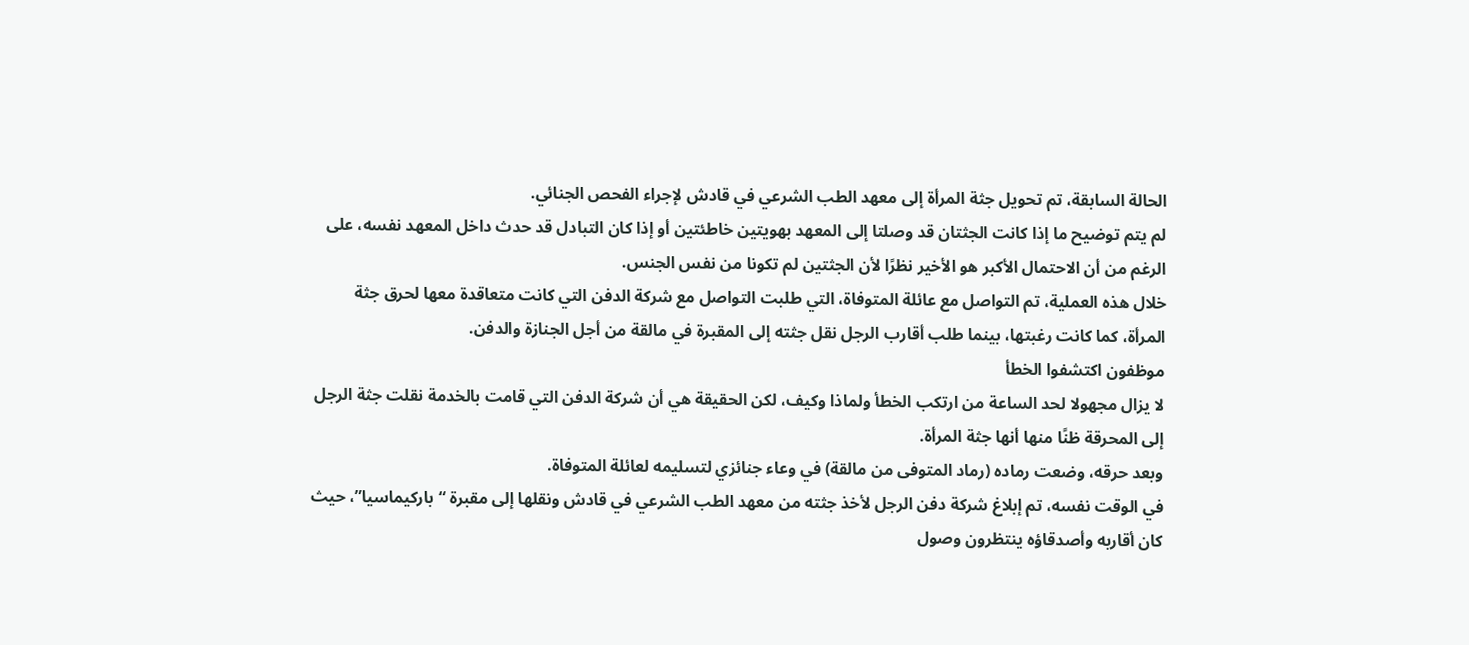الحالة السابقة، تم تحويل جثة المرأة إلى معهد الطب الشرعي في قادش لإجراء الفحص الجنائي.
لم يتم توضيح ما إذا كانت الجثتان قد وصلتا إلى المعهد بهويتين خاطئتين أو إذا كان التبادل قد حدث داخل المعهد نفسه، على الرغم من أن الاحتمال الأكبر هو الأخير نظرًا لأن الجثتين لم تكونا من نفس الجنس.
خلال هذه العملية، تم التواصل مع عائلة المتوفاة، التي طلبت التواصل مع شركة الدفن التي كانت متعاقدة معها لحرق جثة المرأة، كما كانت رغبتها، بينما طلب أقارب الرجل نقل جثته إلى المقبرة في مالقة من أجل الجنازة والدفن.
موظفون اكتشفوا الخطأ
لا يزال مجهولا لحد الساعة من ارتكب الخطأ ولماذا وكيف، لكن الحقيقة هي أن شركة الدفن التي قامت بالخدمة نقلت جثة الرجل إلى المحرقة ظنًا منها أنها جثة المرأة.
وبعد حرقه، وضعت رماده (رماد المتوفى من مالقة) في وعاء جنائزي لتسليمه لعائلة المتوفاة.
في الوقت نفسه، تم إبلاغ شركة دفن الرجل لأخذ جثته من معهد الطب الشرعي في قادش ونقلها إلى مقبرة “باركيماسيا”، حيث كان أقاربه وأصدقاؤه ينتظرون وصول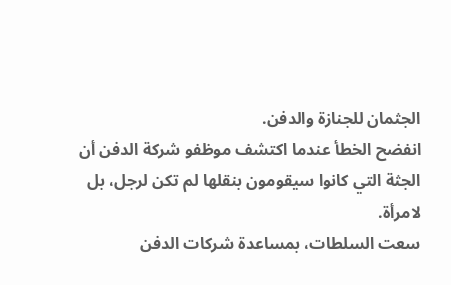الجثمان للجنازة والدفن.
انفضح الخطأ عندما اكتشف موظفو شركة الدفن أن الجثة التي كانوا سيقومون بنقلها لم تكن لرجل، بل لامرأة.
سعت السلطات، بمساعدة شركات الدفن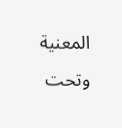المعنية وتحت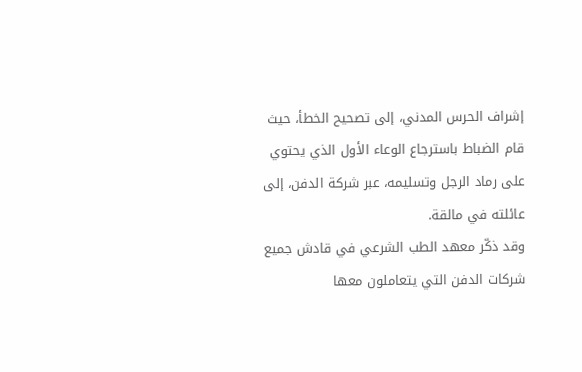إشراف الحرس المدني، إلى تصحيح الخطأ، حيث قام الضباط باسترجاع الوعاء الأول الذي يحتوي على رماد الرجل وتسليمه، عبر شركة الدفن، إلى عائلته في مالقة.
وقد ذكّر معهد الطب الشرعي في قادش جميع شركات الدفن التي يتعاملون معها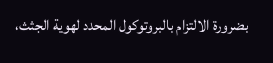بضرورة الالتزام بالبروتوكول المحدد لهوية الجثث،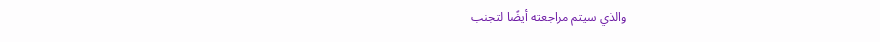والذي سيتم مراجعته أيضًا لتجنب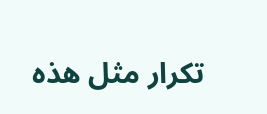تكرار مثل هذه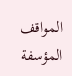المواقف المؤسفة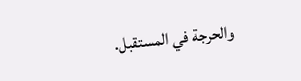والحرجة في المستقبل.